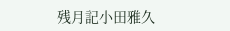残月記小田雅久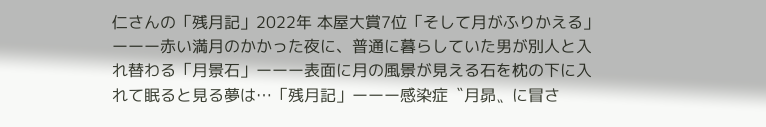仁さんの「残月記」2022年 本屋大賞7位「そして月がふりかえる」ーーー赤い満月のかかった夜に、普通に暮らしていた男が別人と入れ替わる「月景石」ーーー表面に月の風景が見える石を枕の下に入れて眠ると見る夢は…「残月記」ーーー感染症〝月昴〟に冒さ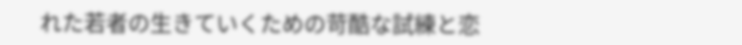れた若者の生きていくための苛酷な試練と恋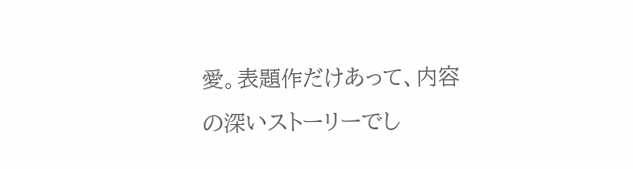愛。表題作だけあって、内容の深いストーリーでし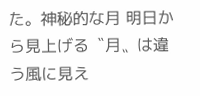た。神秘的な月 明日から見上げる〝月〟は違う風に見え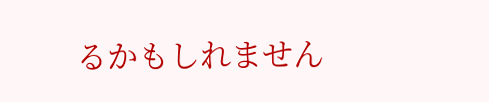るかもしれません